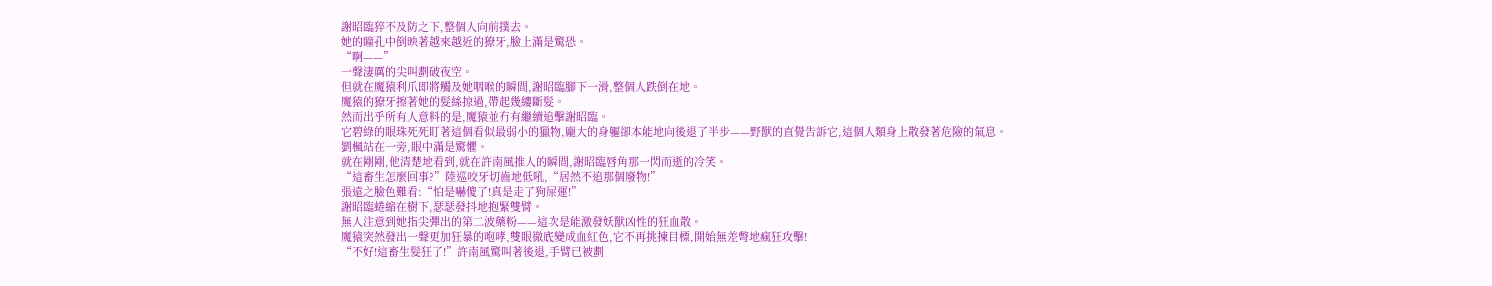謝昭臨猝不及防之下,整個人向前撲去。
她的瞳孔中倒映著越來越近的獠牙,臉上滿是驚恐。
“啊——”
一聲淒厲的尖叫劃破夜空。
但就在魔猿利爪即將觸及她咽喉的瞬間,謝昭臨腳下一滑,整個人跌倒在地。
魔猿的獠牙擦著她的髮絲掠過,帶起幾縷斷髮。
然而出乎所有人意料的是,魔猿並冇有繼續追擊謝昭臨。
它碧綠的眼珠死死盯著這個看似最弱小的獵物,龐大的身軀卻本能地向後退了半步——野獸的直覺告訴它,這個人類身上散發著危險的氣息。
劉楓站在一旁,眼中滿是驚懼。
就在剛剛,他清楚地看到,就在許南風推人的瞬間,謝昭臨唇角那一閃而逝的冷笑。
“這畜生怎麼回事?”陸巡咬牙切齒地低吼,“居然不追那個廢物!”
張遠之臉色難看:“怕是嚇傻了!真是走了狗屎運!”
謝昭臨蜷縮在樹下,瑟瑟發抖地抱緊雙臂。
無人注意到她指尖彈出的第二波藥粉——這次是能激發妖獸凶性的狂血散。
魔猿突然發出一聲更加狂暴的咆哮,雙眼徹底變成血紅色,它不再挑揀目標,開始無差彆地瘋狂攻擊!
“不好!這畜生髮狂了!”許南風驚叫著後退,手臂已被劃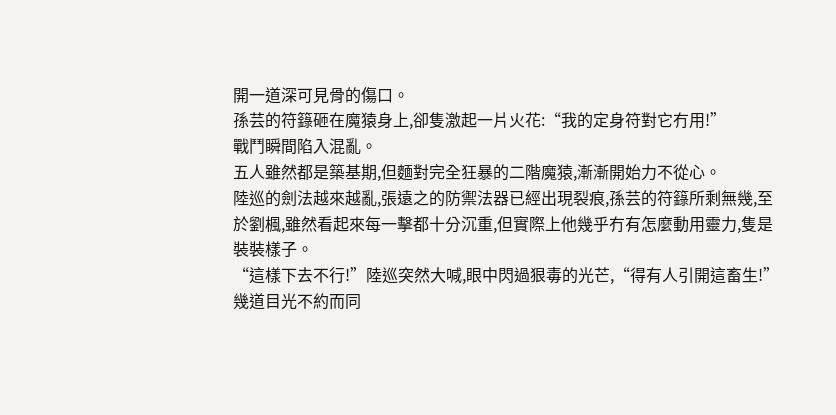開一道深可見骨的傷口。
孫芸的符籙砸在魔猿身上,卻隻激起一片火花:“我的定身符對它冇用!”
戰鬥瞬間陷入混亂。
五人雖然都是築基期,但麵對完全狂暴的二階魔猿,漸漸開始力不從心。
陸巡的劍法越來越亂,張遠之的防禦法器已經出現裂痕,孫芸的符籙所剩無幾,至於劉楓,雖然看起來每一擊都十分沉重,但實際上他幾乎冇有怎麼動用靈力,隻是裝裝樣子。
“這樣下去不行!”陸巡突然大喊,眼中閃過狠毒的光芒,“得有人引開這畜生!”
幾道目光不約而同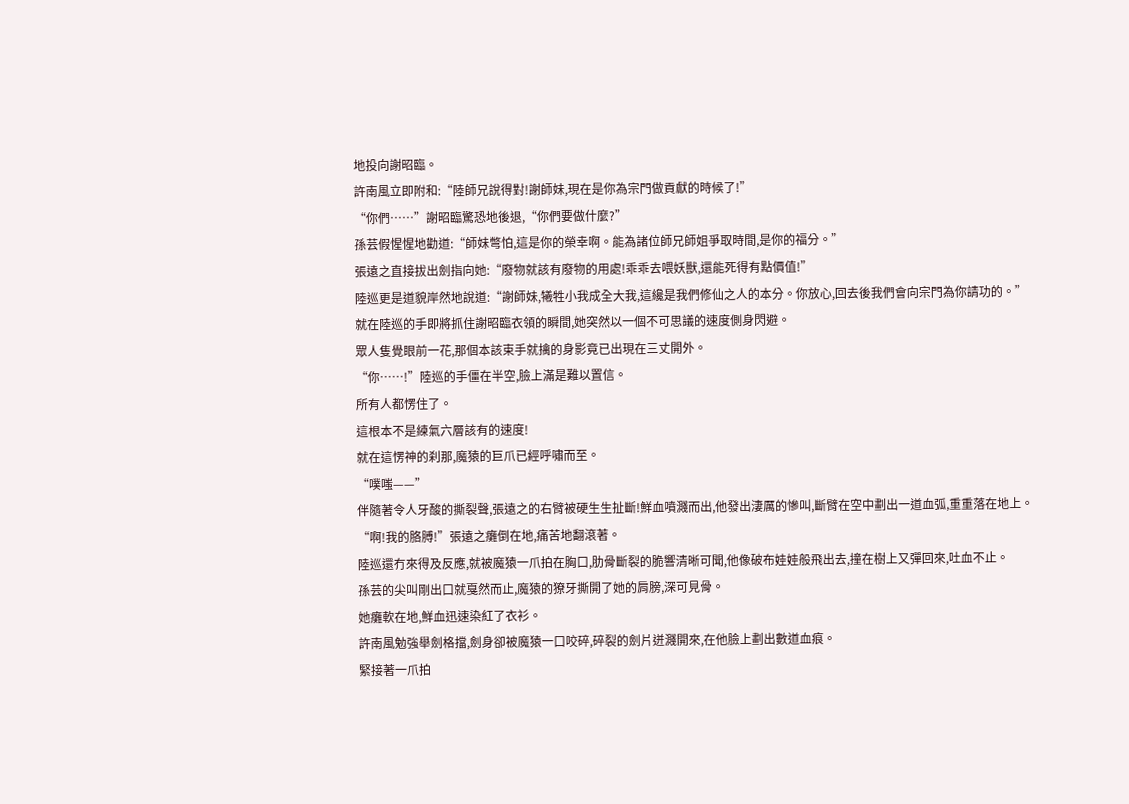地投向謝昭臨。
許南風立即附和:“陸師兄說得對!謝師妹,現在是你為宗門做貢獻的時候了!”
“你們……”謝昭臨驚恐地後退,“你們要做什麼?”
孫芸假惺惺地勸道:“師妹彆怕,這是你的榮幸啊。能為諸位師兄師姐爭取時間,是你的福分。”
張遠之直接拔出劍指向她:“廢物就該有廢物的用處!乖乖去喂妖獸,還能死得有點價值!”
陸巡更是道貌岸然地說道:“謝師妹,犧牲小我成全大我,這纔是我們修仙之人的本分。你放心,回去後我們會向宗門為你請功的。”
就在陸巡的手即將抓住謝昭臨衣領的瞬間,她突然以一個不可思議的速度側身閃避。
眾人隻覺眼前一花,那個本該束手就擒的身影竟已出現在三丈開外。
“你……!”陸巡的手僵在半空,臉上滿是難以置信。
所有人都愣住了。
這根本不是練氣六層該有的速度!
就在這愣神的刹那,魔猿的巨爪已經呼嘯而至。
“噗嗤——”
伴隨著令人牙酸的撕裂聲,張遠之的右臂被硬生生扯斷!鮮血噴濺而出,他發出淒厲的慘叫,斷臂在空中劃出一道血弧,重重落在地上。
“啊!我的胳膊!”張遠之癱倒在地,痛苦地翻滾著。
陸巡還冇來得及反應,就被魔猿一爪拍在胸口,肋骨斷裂的脆響清晰可聞,他像破布娃娃般飛出去,撞在樹上又彈回來,吐血不止。
孫芸的尖叫剛出口就戛然而止,魔猿的獠牙撕開了她的肩膀,深可見骨。
她癱軟在地,鮮血迅速染紅了衣衫。
許南風勉強舉劍格擋,劍身卻被魔猿一口咬碎,碎裂的劍片迸濺開來,在他臉上劃出數道血痕。
緊接著一爪拍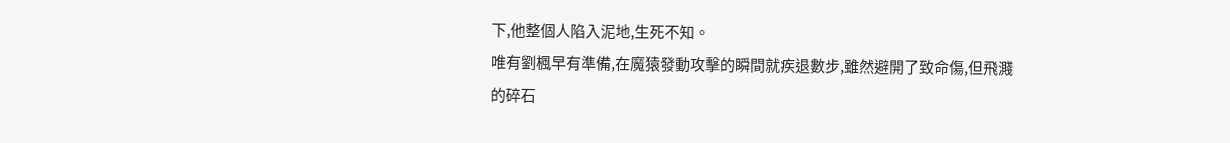下,他整個人陷入泥地,生死不知。
唯有劉楓早有準備,在魔猿發動攻擊的瞬間就疾退數步,雖然避開了致命傷,但飛濺的碎石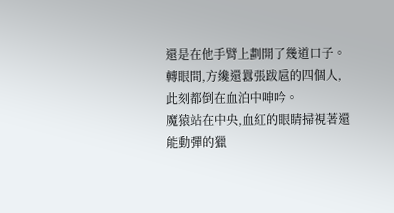還是在他手臂上劃開了幾道口子。
轉眼間,方纔還囂張跋扈的四個人,此刻都倒在血泊中呻吟。
魔猿站在中央,血紅的眼睛掃視著還能動彈的獵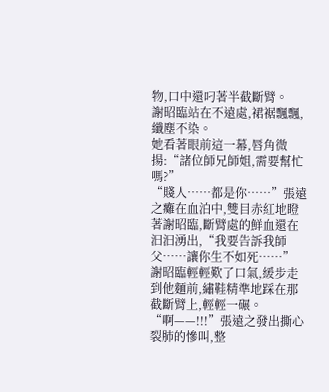物,口中還叼著半截斷臂。
謝昭臨站在不遠處,裙裾飄飄,纖塵不染。
她看著眼前這一幕,唇角微揚:“諸位師兄師姐,需要幫忙嗎?”
“賤人……都是你……”張遠之癱在血泊中,雙目赤紅地瞪著謝昭臨,斷臂處的鮮血還在汩汩湧出,“我要告訴我師父……讓你生不如死……”
謝昭臨輕輕歎了口氣,緩步走到他麵前,繡鞋精準地踩在那截斷臂上,輕輕一碾。
“啊——!!!”張遠之發出撕心裂肺的慘叫,整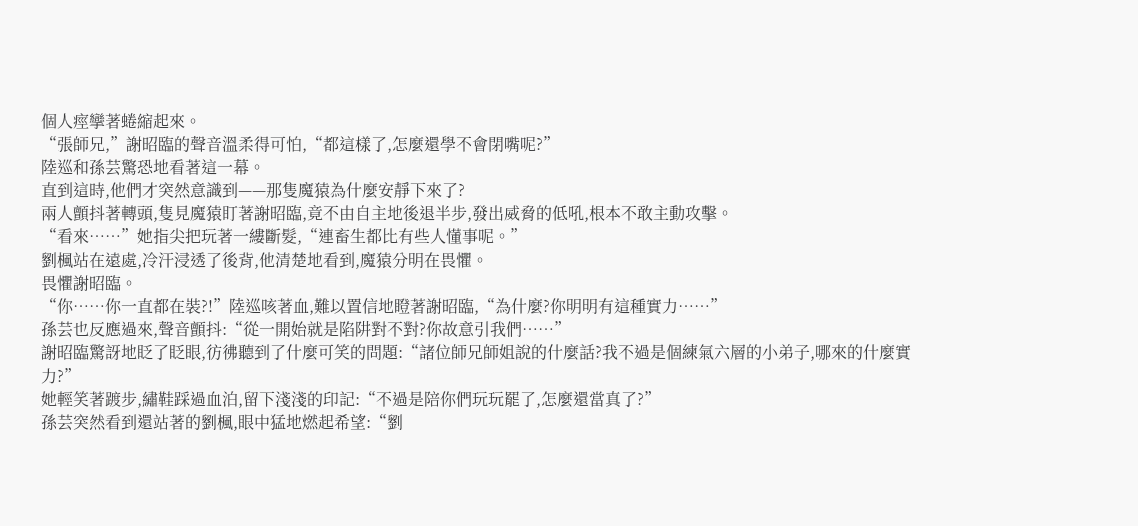個人痙攣著蜷縮起來。
“張師兄,”謝昭臨的聲音溫柔得可怕,“都這樣了,怎麼還學不會閉嘴呢?”
陸巡和孫芸驚恐地看著這一幕。
直到這時,他們才突然意識到——那隻魔猿為什麼安靜下來了?
兩人顫抖著轉頭,隻見魔猿盯著謝昭臨,竟不由自主地後退半步,發出威脅的低吼,根本不敢主動攻擊。
“看來……”她指尖把玩著一縷斷髮,“連畜生都比有些人懂事呢。”
劉楓站在遠處,冷汗浸透了後背,他清楚地看到,魔猿分明在畏懼。
畏懼謝昭臨。
“你……你一直都在裝?!”陸巡咳著血,難以置信地瞪著謝昭臨,“為什麼?你明明有這種實力……”
孫芸也反應過來,聲音顫抖:“從一開始就是陷阱對不對?你故意引我們……”
謝昭臨驚訝地眨了眨眼,彷彿聽到了什麼可笑的問題:“諸位師兄師姐說的什麼話?我不過是個練氣六層的小弟子,哪來的什麼實力?”
她輕笑著踱步,繡鞋踩過血泊,留下淺淺的印記:“不過是陪你們玩玩罷了,怎麼還當真了?”
孫芸突然看到還站著的劉楓,眼中猛地燃起希望:“劉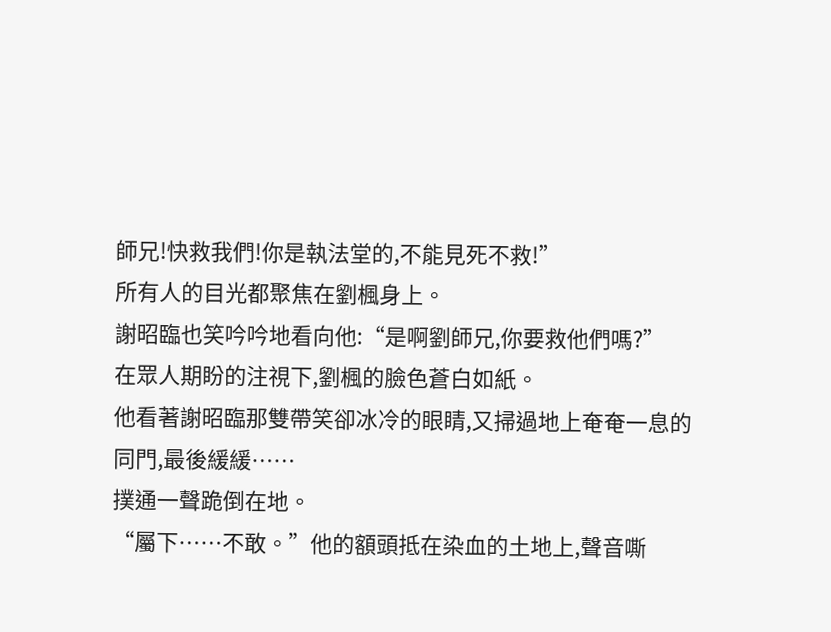師兄!快救我們!你是執法堂的,不能見死不救!”
所有人的目光都聚焦在劉楓身上。
謝昭臨也笑吟吟地看向他:“是啊劉師兄,你要救他們嗎?”
在眾人期盼的注視下,劉楓的臉色蒼白如紙。
他看著謝昭臨那雙帶笑卻冰冷的眼睛,又掃過地上奄奄一息的同門,最後緩緩……
撲通一聲跪倒在地。
“屬下……不敢。”他的額頭抵在染血的土地上,聲音嘶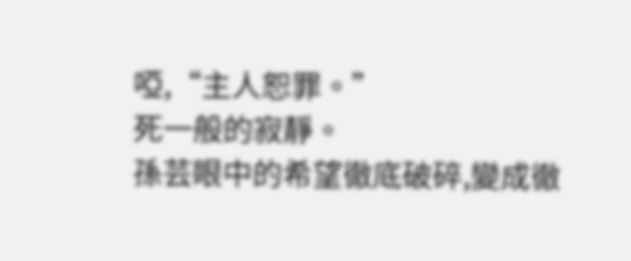啞,“主人恕罪。”
死一般的寂靜。
孫芸眼中的希望徹底破碎,變成徹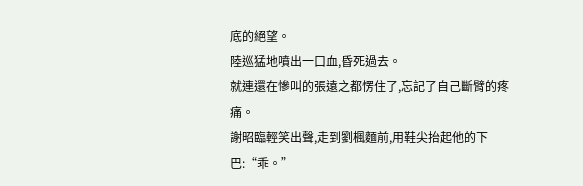底的絕望。
陸巡猛地噴出一口血,昏死過去。
就連還在慘叫的張遠之都愣住了,忘記了自己斷臂的疼痛。
謝昭臨輕笑出聲,走到劉楓麵前,用鞋尖抬起他的下巴:“乖。”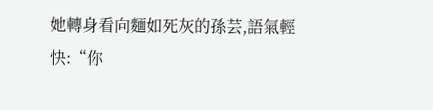她轉身看向麵如死灰的孫芸,語氣輕快:“你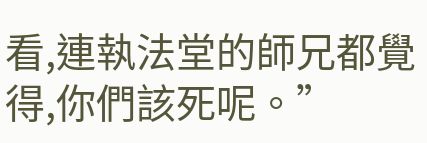看,連執法堂的師兄都覺得,你們該死呢。”